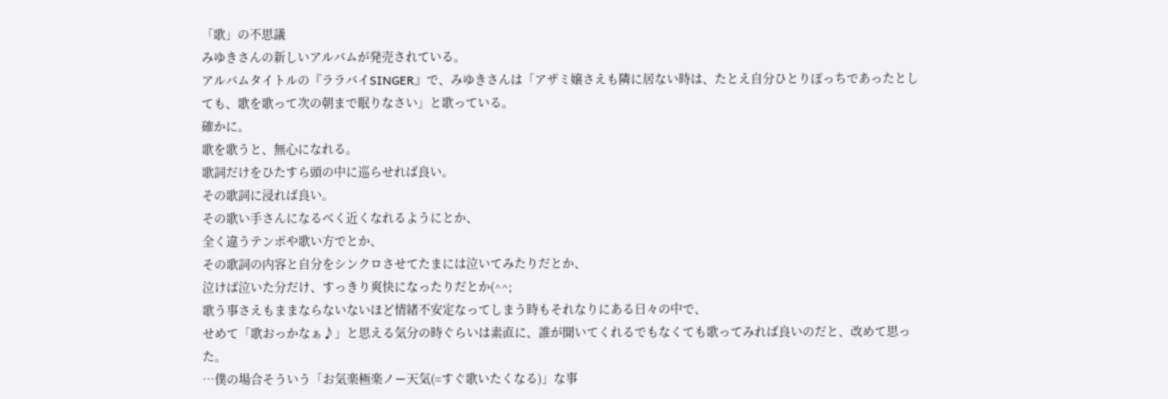「歌」の不思議
みゆきさんの新しいアルバムが発売されている。
アルバムタイトルの『ララバイSINGER』で、みゆきさんは「アザミ嬢さえも隣に居ない時は、たとえ自分ひとりぽっちであったとしても、歌を歌って次の朝まで眠りなさい」と歌っている。
確かに。
歌を歌うと、無心になれる。
歌詞だけをひたすら頭の中に巡らせれば良い。
その歌詞に浸れば良い。
その歌い手さんになるべく近くなれるようにとか、
全く違うテンポや歌い方でとか、
その歌詞の内容と自分をシンクロさせてたまには泣いてみたりだとか、
泣けば泣いた分だけ、すっきり爽快になったりだとか(^^;
歌う事さえもままならないないほど情緒不安定なってしまう時もそれなりにある日々の中で、
せめて「歌おっかなぁ♪」と思える気分の時ぐらいは素直に、誰が聞いてくれるでもなくても歌ってみれば良いのだと、改めて思った。
…僕の場合そういう「お気楽極楽ノー天気(=すぐ歌いたくなる)」な事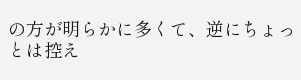の方が明らかに多くて、逆にちょっとは控え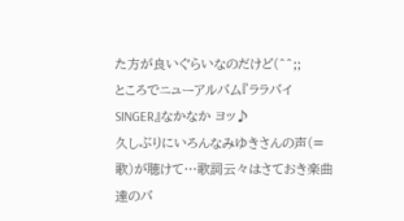た方が良いぐらいなのだけど(^^;;
ところでニューアルバム『ララバイSINGER』なかなか ヨッ♪
久しぶりにいろんなみゆきさんの声(=歌)が聴けて…歌詞云々はさておき楽曲達のバ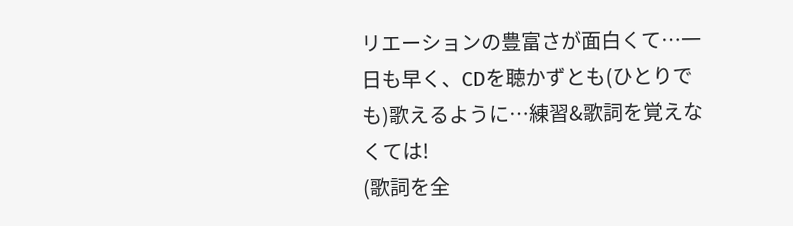リエーションの豊富さが面白くて…一日も早く、CDを聴かずとも(ひとりでも)歌えるように…練習&歌詞を覚えなくては!
(歌詞を全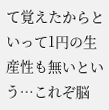て覚えたからといって1円の生産性も無いという…これぞ脳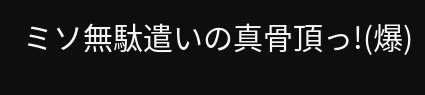ミソ無駄遣いの真骨頂っ!(爆)